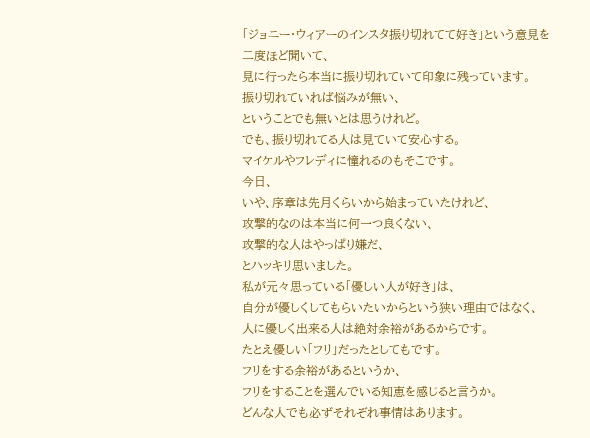「ジョニー・ウィアーのインスタ振り切れてて好き」という意見を二度ほど聞いて、
見に行ったら本当に振り切れていて印象に残っています。
振り切れていれば悩みが無い、
ということでも無いとは思うけれど。
でも、振り切れてる人は見ていて安心する。
マイケルやフレディに憧れるのもそこです。
今日、
いや、序章は先月くらいから始まっていたけれど、
攻撃的なのは本当に何一つ良くない、
攻撃的な人はやっぱり嫌だ、
とハッキリ思いました。
私が元々思っている「優しい人が好き」は、
自分が優しくしてもらいたいからという狭い理由ではなく、
人に優しく出来る人は絶対余裕があるからです。
たとえ優しい「フリ」だったとしてもです。
フリをする余裕があるというか、
フリをすることを選んでいる知恵を感じると言うか。
どんな人でも必ずそれぞれ事情はあります。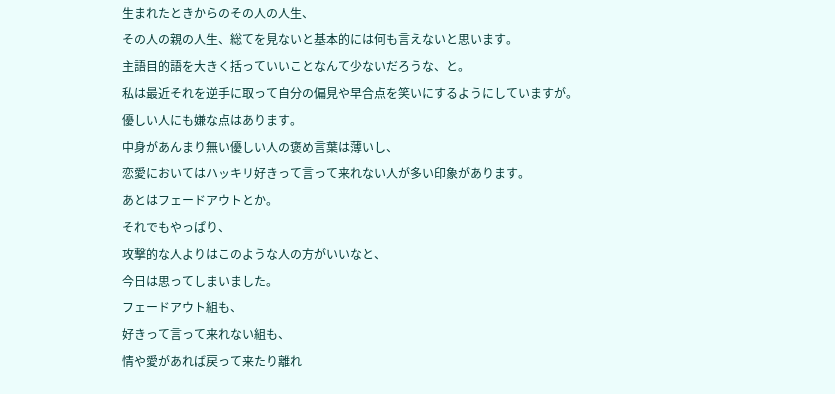生まれたときからのその人の人生、
その人の親の人生、総てを見ないと基本的には何も言えないと思います。
主語目的語を大きく括っていいことなんて少ないだろうな、と。
私は最近それを逆手に取って自分の偏見や早合点を笑いにするようにしていますが。
優しい人にも嫌な点はあります。
中身があんまり無い優しい人の褒め言葉は薄いし、
恋愛においてはハッキリ好きって言って来れない人が多い印象があります。
あとはフェードアウトとか。
それでもやっぱり、
攻撃的な人よりはこのような人の方がいいなと、
今日は思ってしまいました。
フェードアウト組も、
好きって言って来れない組も、
情や愛があれば戻って来たり離れ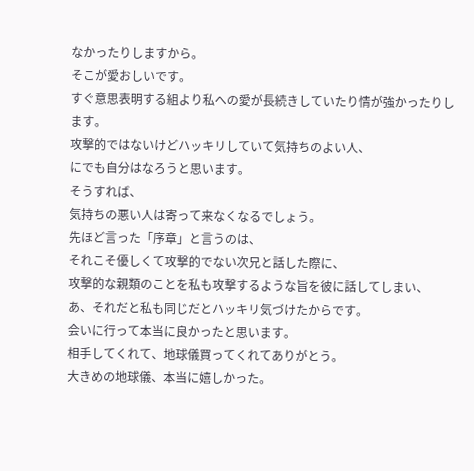なかったりしますから。
そこが愛おしいです。
すぐ意思表明する組より私への愛が長続きしていたり情が強かったりします。
攻撃的ではないけどハッキリしていて気持ちのよい人、
にでも自分はなろうと思います。
そうすれば、
気持ちの悪い人は寄って来なくなるでしょう。
先ほど言った「序章」と言うのは、
それこそ優しくて攻撃的でない次兄と話した際に、
攻撃的な親類のことを私も攻撃するような旨を彼に話してしまい、
あ、それだと私も同じだとハッキリ気づけたからです。
会いに行って本当に良かったと思います。
相手してくれて、地球儀買ってくれてありがとう。
大きめの地球儀、本当に嬉しかった。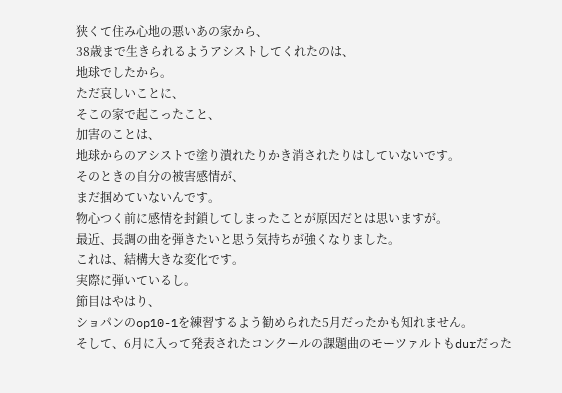狭くて住み心地の悪いあの家から、
38歳まで生きられるようアシストしてくれたのは、
地球でしたから。
ただ哀しいことに、
そこの家で起こったこと、
加害のことは、
地球からのアシストで塗り潰れたりかき消されたりはしていないです。
そのときの自分の被害感情が、
まだ掴めていないんです。
物心つく前に感情を封鎖してしまったことが原因だとは思いますが。
最近、長調の曲を弾きたいと思う気持ちが強くなりました。
これは、結構大きな変化です。
実際に弾いているし。
節目はやはり、
ショパンのop10-1を練習するよう勧められた5月だったかも知れません。
そして、6月に入って発表されたコンクールの課題曲のモーツァルトもdurだった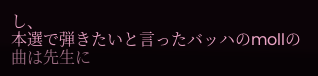し、
本選で弾きたいと言ったバッハのmollの曲は先生に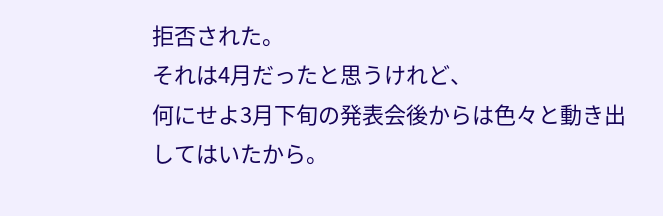拒否された。
それは4月だったと思うけれど、
何にせよ3月下旬の発表会後からは色々と動き出してはいたから。